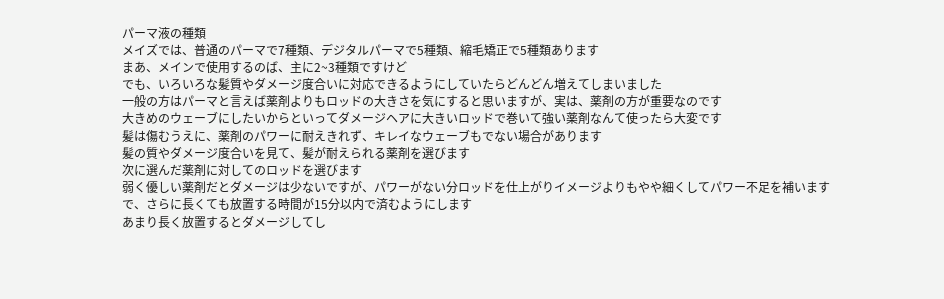パーマ液の種類
メイズでは、普通のパーマで7種類、デジタルパーマで5種類、縮毛矯正で5種類あります
まあ、メインで使用するのば、主に2~3種類ですけど
でも、いろいろな髪質やダメージ度合いに対応できるようにしていたらどんどん増えてしまいました
一般の方はパーマと言えば薬剤よりもロッドの大きさを気にすると思いますが、実は、薬剤の方が重要なのです
大きめのウェーブにしたいからといってダメージヘアに大きいロッドで巻いて強い薬剤なんて使ったら大変です
髪は傷むうえに、薬剤のパワーに耐えきれず、キレイなウェーブもでない場合があります
髪の質やダメージ度合いを見て、髪が耐えられる薬剤を選びます
次に選んだ薬剤に対してのロッドを選びます
弱く優しい薬剤だとダメージは少ないですが、パワーがない分ロッドを仕上がりイメージよりもやや細くしてパワー不足を補います
で、さらに長くても放置する時間が15分以内で済むようにします
あまり長く放置するとダメージしてし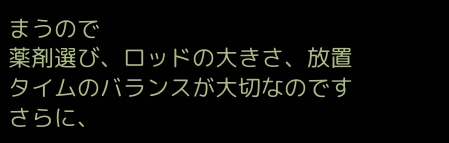まうので
薬剤選び、ロッドの大きさ、放置タイムのバランスが大切なのです
さらに、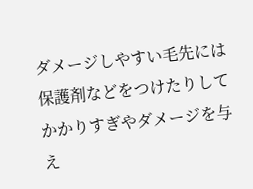ダメージしやすい毛先には保護剤などをつけたりしてかかりすぎやダメージを与え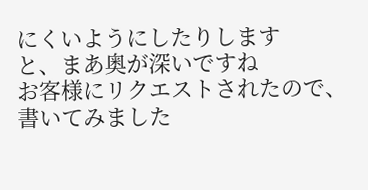にくいようにしたりします
と、まあ奥が深いですね
お客様にリクエストされたので、書いてみました